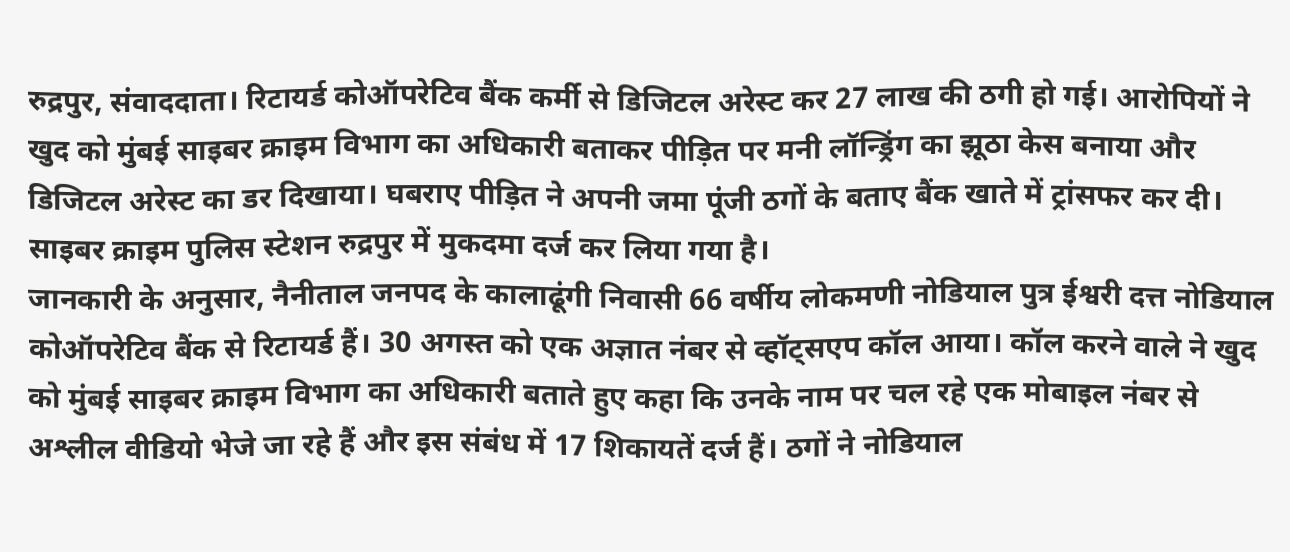रुद्रपुर, संवाददाता। रिटायर्ड कोऑपरेटिव बैंक कर्मी से डिजिटल अरेस्ट कर 27 लाख की ठगी हो गई। आरोपियों ने खुद को मुंबई साइबर क्राइम विभाग का अधिकारी बताकर पीड़ित पर मनी लॉन्ड्रिंग का झूठा केस बनाया और डिजिटल अरेस्ट का डर दिखाया। घबराए पीड़ित ने अपनी जमा पूंजी ठगों के बताए बैंक खाते में ट्रांसफर कर दी। साइबर क्राइम पुलिस स्टेशन रुद्रपुर में मुकदमा दर्ज कर लिया गया है।
जानकारी के अनुसार, नैनीताल जनपद के कालाढूंगी निवासी 66 वर्षीय लोकमणी नोडियाल पुत्र ईश्वरी दत्त नोडियाल कोऑपरेटिव बैंक से रिटायर्ड हैं। 30 अगस्त को एक अज्ञात नंबर से व्हॉट्सएप कॉल आया। कॉल करने वाले ने खुद को मुंबई साइबर क्राइम विभाग का अधिकारी बताते हुए कहा कि उनके नाम पर चल रहे एक मोबाइल नंबर से अश्लील वीडियो भेजे जा रहे हैं और इस संबंध में 17 शिकायतें दर्ज हैं। ठगों ने नोडियाल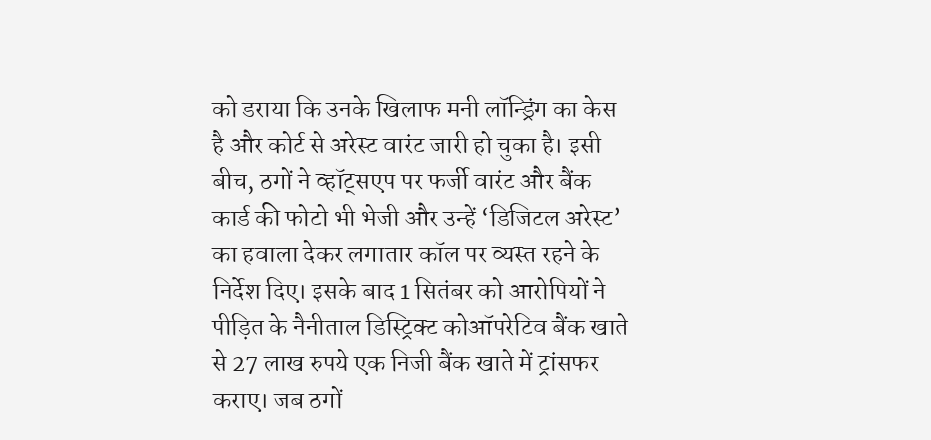को डराया कि उनके खिलाफ मनी लॉन्ड्रिंग का केस है और कोर्ट से अरेस्ट वारंट जारी हो चुका है। इसी बीच, ठगों ने व्हॉट्सएप पर फर्जी वारंट और बैंक कार्ड की फोटो भी भेजी और उन्हें ‘डिजिटल अरेस्ट’ का हवाला देकर लगातार कॉल पर व्यस्त रहने के निर्देश दिए। इसके बाद 1 सितंबर को आरोपियों ने पीड़ित के नैनीताल डिस्ट्रिक्ट कोऑपरेटिव बैंक खाते से 27 लाख रुपये एक निजी बैंक खाते में ट्रांसफर कराए। जब ठगों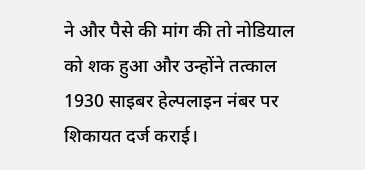ने और पैसे की मांग की तो नोडियाल को शक हुआ और उन्होंने तत्काल 1930 साइबर हेल्पलाइन नंबर पर शिकायत दर्ज कराई।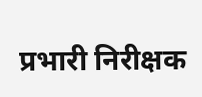प्रभारी निरीक्षक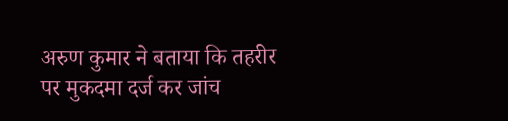अरुण कुमार ने बताया कि तहरीर पर मुकदमा दर्ज कर जांच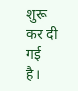शुरू कर दी गई है।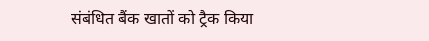संबंधित बैंक खातों को ट्रैक किया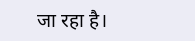जा रहा है।